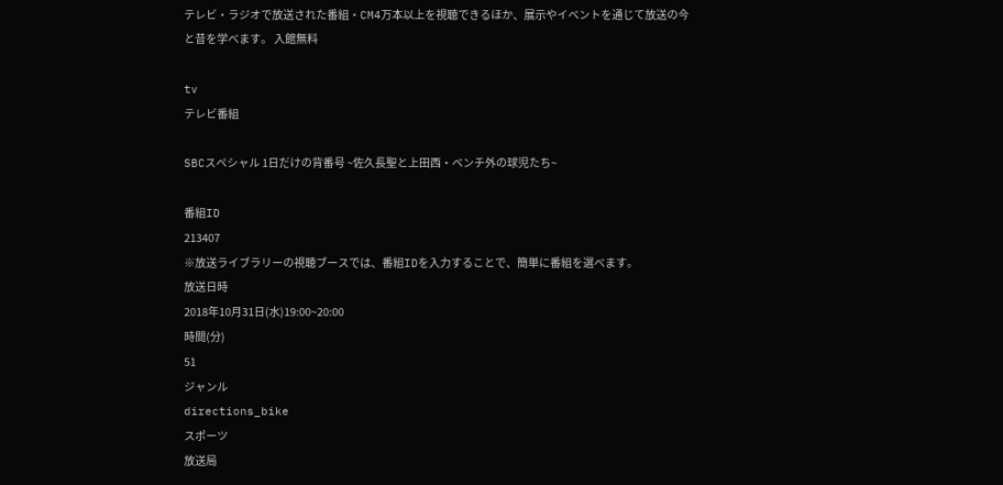テレビ・ラジオで放送された番組・CM4万本以上を視聴できるほか、展示やイベントを通じて放送の今と昔を学べます。 入館無料

tv
テレビ番組

SBCスペシャル 1日だけの背番号 ~佐久長聖と上田西・ベンチ外の球児たち~

番組ID
213407
※放送ライブラリーの視聴ブースでは、番組IDを入力することで、簡単に番組を選べます。
放送日時
2018年10月31日(水)19:00~20:00
時間(分)
51
ジャンル
directions_bike
スポーツ
放送局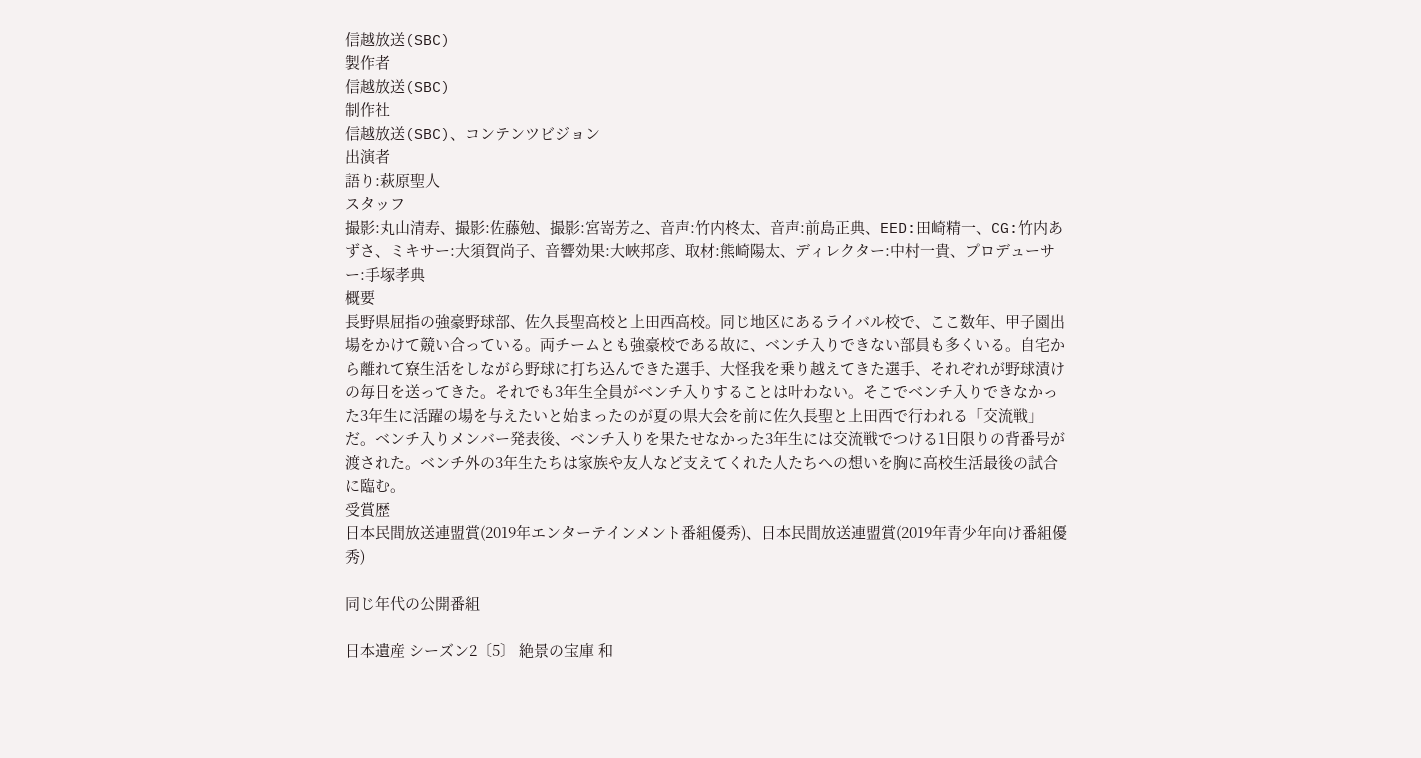信越放送(SBC)
製作者
信越放送(SBC)
制作社
信越放送(SBC)、コンテンツビジョン
出演者
語り:萩原聖人
スタッフ
撮影:丸山清寿、撮影:佐藤勉、撮影:宮嵜芳之、音声:竹内柊太、音声:前島正典、EED:田崎精一、CG:竹内あずさ、ミキサー:大須賀尚子、音響効果:大峽邦彦、取材:熊崎陽太、ディレクター:中村一貴、プロデューサー:手塚孝典
概要
長野県屈指の強豪野球部、佐久長聖高校と上田西高校。同じ地区にあるライバル校で、ここ数年、甲子園出場をかけて競い合っている。両チームとも強豪校である故に、ベンチ入りできない部員も多くいる。自宅から離れて寮生活をしながら野球に打ち込んできた選手、大怪我を乗り越えてきた選手、それぞれが野球漬けの毎日を送ってきた。それでも3年生全員がベンチ入りすることは叶わない。そこでベンチ入りできなかった3年生に活躍の場を与えたいと始まったのが夏の県大会を前に佐久長聖と上田西で行われる「交流戦」だ。ベンチ入りメンバー発表後、ベンチ入りを果たせなかった3年生には交流戦でつける1日限りの背番号が渡された。ベンチ外の3年生たちは家族や友人など支えてくれた人たちへの想いを胸に高校生活最後の試合に臨む。
受賞歴
日本民間放送連盟賞(2019年エンターテインメント番組優秀)、日本民間放送連盟賞(2019年青少年向け番組優秀)

同じ年代の公開番組

日本遺産 シーズン2〔5〕 絶景の宝庫 和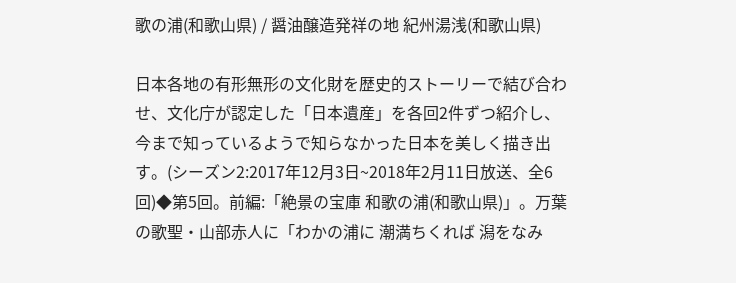歌の浦(和歌山県) / 醤油醸造発祥の地 紀州湯浅(和歌山県)

日本各地の有形無形の文化財を歴史的ストーリーで結び合わせ、文化庁が認定した「日本遺産」を各回2件ずつ紹介し、今まで知っているようで知らなかった日本を美しく描き出す。(シーズン2:2017年12月3日~2018年2月11日放送、全6回)◆第5回。前編:「絶景の宝庫 和歌の浦(和歌山県)」。万葉の歌聖・山部赤人に「わかの浦に 潮満ちくれば 潟をなみ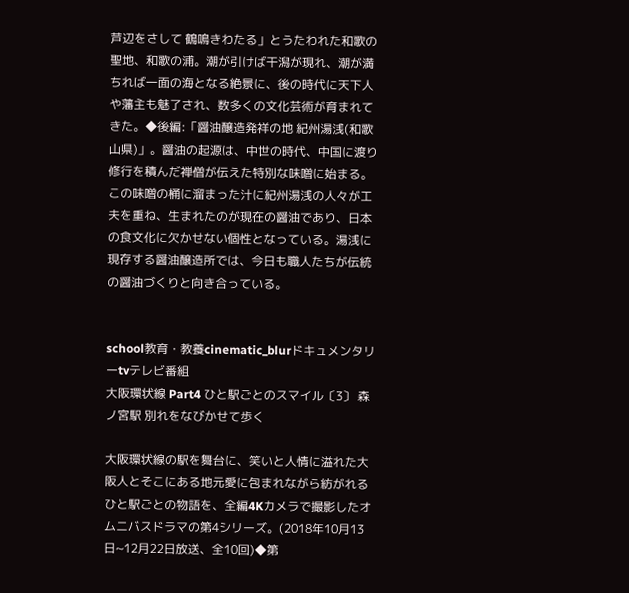芦辺をさして 鶴鳴きわたる」とうたわれた和歌の聖地、和歌の浦。潮が引けば干潟が現れ、潮が満ちれば一面の海となる絶景に、後の時代に天下人や藩主も魅了され、数多くの文化芸術が育まれてきた。◆後編:「醤油醸造発祥の地 紀州湯浅(和歌山県)」。醤油の起源は、中世の時代、中国に渡り修行を積んだ禅僧が伝えた特別な味噌に始まる。この味噌の桶に溜まった汁に紀州湯浅の人々が工夫を重ね、生まれたのが現在の醤油であり、日本の食文化に欠かせない個性となっている。湯浅に現存する醤油醸造所では、今日も職人たちが伝統の醤油づくりと向き合っている。


school教育・教養cinematic_blurドキュメンタリーtvテレビ番組
大阪環状線 Part4 ひと駅ごとのスマイル〔3〕 森ノ宮駅 別れをなびかせて歩く

大阪環状線の駅を舞台に、笑いと人情に溢れた大阪人とそこにある地元愛に包まれながら紡がれるひと駅ごとの物語を、全編4Kカメラで撮影したオムニバスドラマの第4シリーズ。(2018年10月13日~12月22日放送、全10回)◆第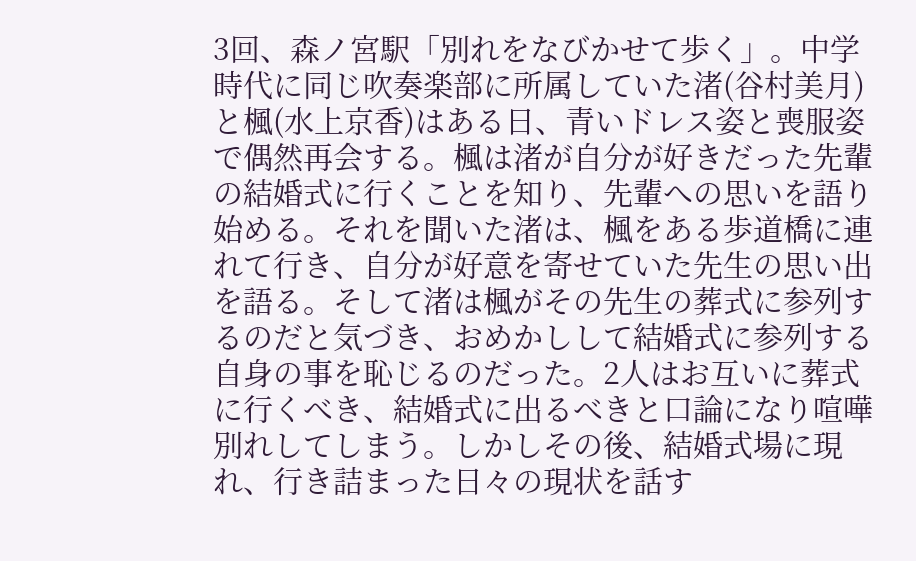3回、森ノ宮駅「別れをなびかせて歩く」。中学時代に同じ吹奏楽部に所属していた渚(谷村美月)と楓(水上京香)はある日、青いドレス姿と喪服姿で偶然再会する。楓は渚が自分が好きだった先輩の結婚式に行くことを知り、先輩への思いを語り始める。それを聞いた渚は、楓をある歩道橋に連れて行き、自分が好意を寄せていた先生の思い出を語る。そして渚は楓がその先生の葬式に参列するのだと気づき、おめかしして結婚式に参列する自身の事を恥じるのだった。2人はお互いに葬式に行くべき、結婚式に出るべきと口論になり喧嘩別れしてしまう。しかしその後、結婚式場に現れ、行き詰まった日々の現状を話す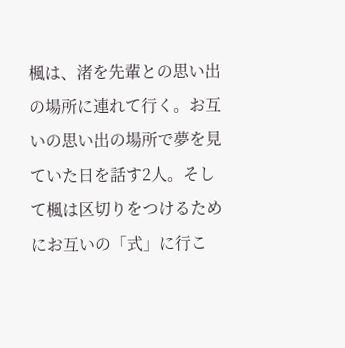楓は、渚を先輩との思い出の場所に連れて行く。お互いの思い出の場所で夢を見ていた日を話す2人。そして楓は区切りをつけるためにお互いの「式」に行こ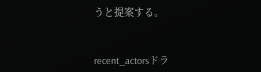うと提案する。


recent_actorsドラ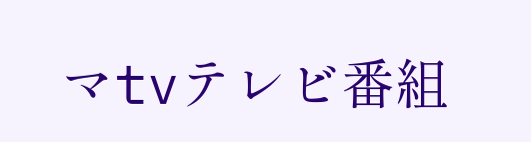マtvテレビ番組